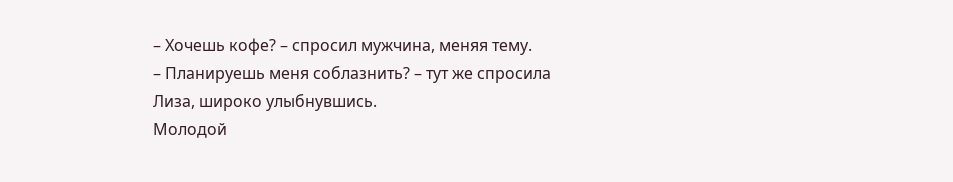– Хочешь кофе? – спросил мужчина, меняя тему.
– Планируешь меня соблазнить? – тут же спросила Лиза, широко улыбнувшись.
Молодой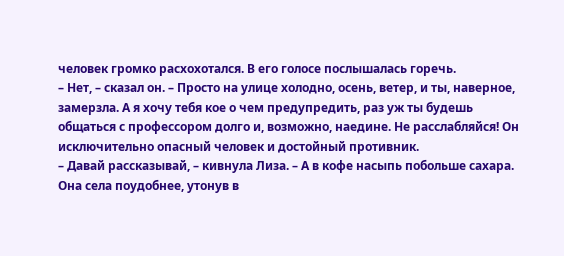человек громко расхохотался. В его голосе послышалась горечь.
– Нет, – сказал он. – Просто на улице холодно, осень, ветер, и ты, наверное, замерзла. А я хочу тебя кое о чем предупредить, раз уж ты будешь общаться с профессором долго и, возможно, наедине. Не расслабляйся! Он исключительно опасный человек и достойный противник.
– Давай рассказывай, – кивнула Лиза. – А в кофе насыпь побольше сахара.
Она села поудобнее, утонув в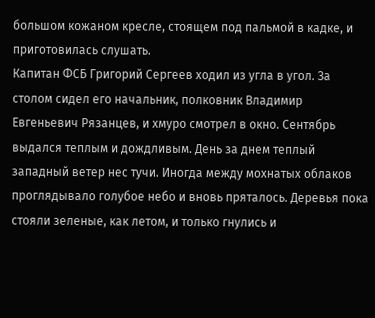большом кожаном кресле, стоящем под пальмой в кадке, и приготовилась слушать.
Капитан ФСБ Григорий Сергеев ходил из угла в угол. За столом сидел его начальник, полковник Владимир Евгеньевич Рязанцев, и хмуро смотрел в окно. Сентябрь выдался теплым и дождливым. День за днем теплый западный ветер нес тучи. Иногда между мохнатых облаков проглядывало голубое небо и вновь пряталось. Деревья пока стояли зеленые, как летом, и только гнулись и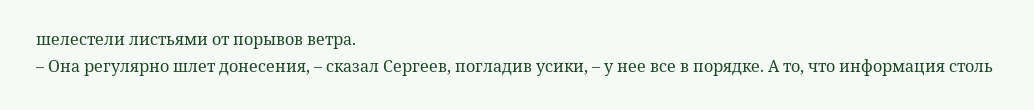шелестели листьями от порывов ветра.
– Она регулярно шлет донесения, – сказал Сергеев, погладив усики, – у нее все в порядке. А то, что информация столь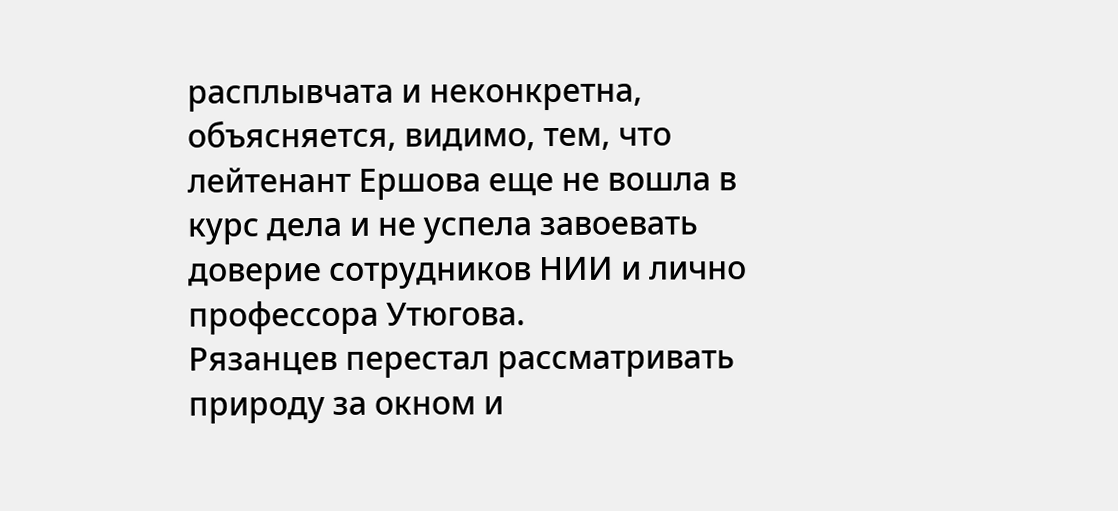расплывчата и неконкретна, объясняется, видимо, тем, что лейтенант Ершова еще не вошла в курс дела и не успела завоевать доверие сотрудников НИИ и лично профессора Утюгова.
Рязанцев перестал рассматривать природу за окном и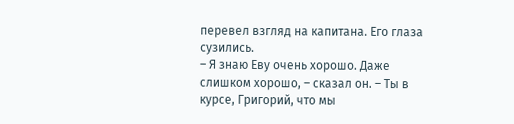перевел взгляд на капитана. Его глаза сузились.
– Я знаю Еву очень хорошо. Даже слишком хорошо, – сказал он. – Ты в курсе, Григорий, что мы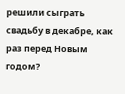решили сыграть свадьбу в декабре, как раз перед Новым годом?